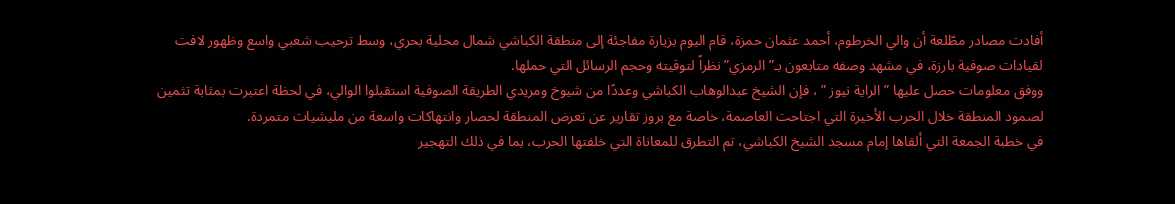أفادت مصادر مطّلعة أن والي الخرطوم، أحمد عثمان حمزة، قام اليوم بزيارة مفاجئة إلى منطقة الكباشي شمال محلية بحري، وسط ترحيب شعبي واسع وظهور لافت لقيادات صوفية بارزة، في مشهد وصفه متابعون بـ”الرمزي” نظراً لتوقيته وحجم الرسائل التي حملها.
ووفق معلومات حصل عليها ” الراية نيوز ” ، فإن الشيخ عبدالوهاب الكباشي وعددًا من شيوخ ومريدي الطريقة الصوفية استقبلوا الوالي، في لحظة اعتبرت بمثابة تثمين لصمود المنطقة خلال الحرب الأخيرة التي اجتاحت العاصمة، خاصة مع بروز تقارير عن تعرض المنطقة لحصار وانتهاكات واسعة من مليشيات متمردة.
في خطبة الجمعة التي ألقاها إمام مسجد الشيخ الكباشي، تم التطرق للمعاناة التي خلفتها الحرب، بما في ذلك التهجير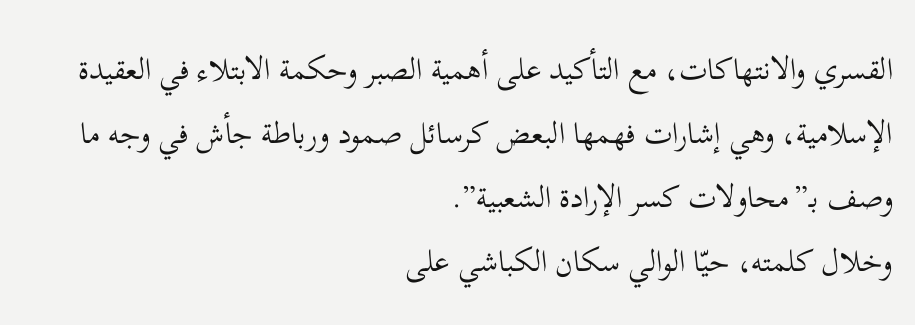القسري والانتهاكات، مع التأكيد على أهمية الصبر وحكمة الابتلاء في العقيدة الإسلامية، وهي إشارات فهمها البعض كرسائل صمود ورباطة جأش في وجه ما وصف بـ”محاولات كسر الإرادة الشعبية”.
وخلال كلمته، حيّا الوالي سكان الكباشي على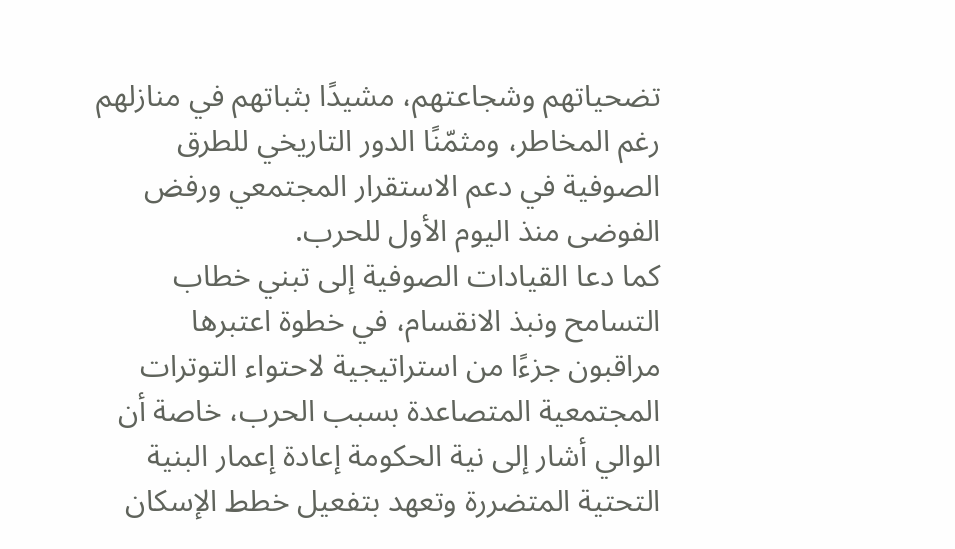تضحياتهم وشجاعتهم، مشيدًا بثباتهم في منازلهم رغم المخاطر، ومثمّنًا الدور التاريخي للطرق الصوفية في دعم الاستقرار المجتمعي ورفض الفوضى منذ اليوم الأول للحرب.
كما دعا القيادات الصوفية إلى تبني خطاب التسامح ونبذ الانقسام، في خطوة اعتبرها مراقبون جزءًا من استراتيجية لاحتواء التوترات المجتمعية المتصاعدة بسبب الحرب، خاصة أن الوالي أشار إلى نية الحكومة إعادة إعمار البنية التحتية المتضررة وتعهد بتفعيل خطط الإسكان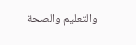والتعليم والصحة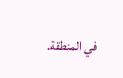في المنطقة.